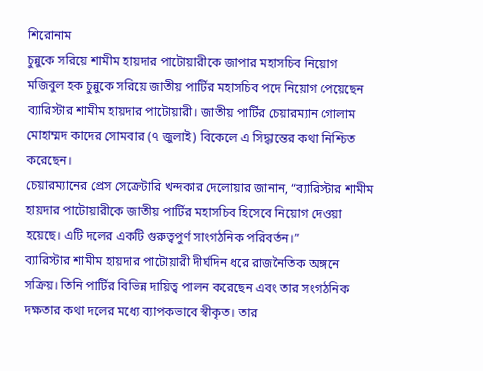শিরোনাম
চুন্নুকে সরিয়ে শামীম হায়দার পাটোয়ারীকে জাপার মহাসচিব নিয়োগ
মজিবুল হক চুন্নুকে সরিয়ে জাতীয় পার্টির মহাসচিব পদে নিয়োগ পেয়েছেন ব্যারিস্টার শামীম হায়দার পাটোয়ারী। জাতীয় পার্টির চেয়ারম্যান গোলাম মোহাম্মদ কাদের সোমবার (৭ জুলাই) বিকেলে এ সিদ্ধান্তের কথা নিশ্চিত করেছেন।
চেয়ারম্যানের প্রেস সেক্রেটারি খন্দকার দেলোয়ার জানান, “ব্যারিস্টার শামীম হায়দার পাটোয়ারীকে জাতীয় পার্টির মহাসচিব হিসেবে নিয়োগ দেওয়া হয়েছে। এটি দলের একটি গুরুত্বপুর্ণ সাংগঠনিক পরিবর্তন।”
ব্যারিস্টার শামীম হায়দার পাটোয়ারী দীর্ঘদিন ধরে রাজনৈতিক অঙ্গনে সক্রিয়। তিনি পার্টির বিভিন্ন দায়িত্ব পালন করেছেন এবং তার সংগঠনিক দক্ষতার কথা দলের মধ্যে ব্যাপকভাবে স্বীকৃত। তার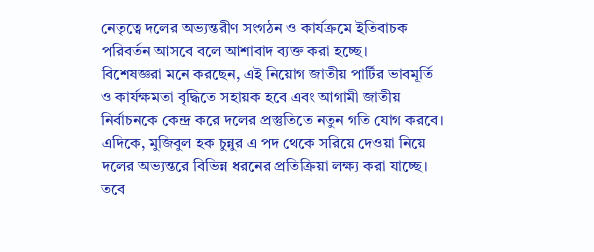নেতৃত্বে দলের অভ্যন্তরীণ সংগঠন ও কার্যক্রমে ইতিবাচক পরিবর্তন আসবে বলে আশাবাদ ব্যক্ত করা হচ্ছে।
বিশেষজ্ঞরা মনে করছেন, এই নিয়োগ জাতীয় পার্টির ভাবমূর্তি ও কার্যক্ষমতা বৃদ্ধিতে সহায়ক হবে এবং আগামী জাতীয় নির্বাচনকে কেন্দ্র করে দলের প্রস্তুতিতে নতুন গতি যোগ করবে।
এদিকে, মুজিবুল হক চুন্নুর এ পদ থেকে সরিয়ে দেওয়া নিয়ে দলের অভ্যন্তরে বিভিন্ন ধরনের প্রতিক্রিয়া লক্ষ্য করা যাচ্ছে। তবে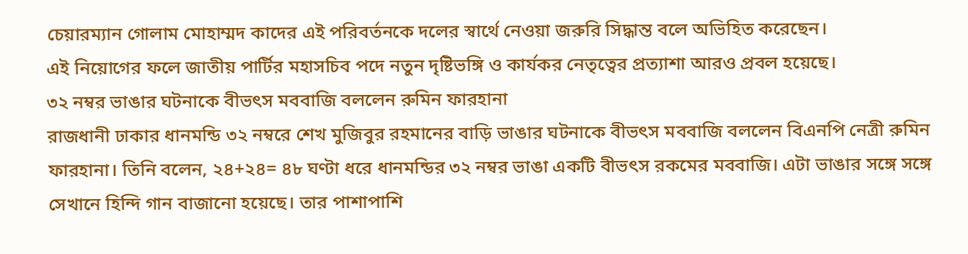চেয়ারম্যান গোলাম মোহাম্মদ কাদের এই পরিবর্তনকে দলের স্বার্থে নেওয়া জরুরি সিদ্ধান্ত বলে অভিহিত করেছেন।
এই নিয়োগের ফলে জাতীয় পার্টির মহাসচিব পদে নতুন দৃষ্টিভঙ্গি ও কার্যকর নেতৃত্বের প্রত্যাশা আরও প্রবল হয়েছে।
৩২ নম্বর ভাঙার ঘটনাকে বীভৎস মববাজি বললেন রুমিন ফারহানা
রাজধানী ঢাকার ধানমন্ডি ৩২ নম্বরে শেখ মুজিবুর রহমানের বাড়ি ভাঙার ঘটনাকে বীভৎস মববাজি বললেন বিএনপি নেত্রী রুমিন ফারহানা। তিনি বলেন, ২৪+২৪= ৪৮ ঘণ্টা ধরে ধানমন্ডির ৩২ নম্বর ভাঙা একটি বীভৎস রকমের মববাজি। এটা ভাঙার সঙ্গে সঙ্গে সেখানে হিন্দি গান বাজানো হয়েছে। তার পাশাপাশি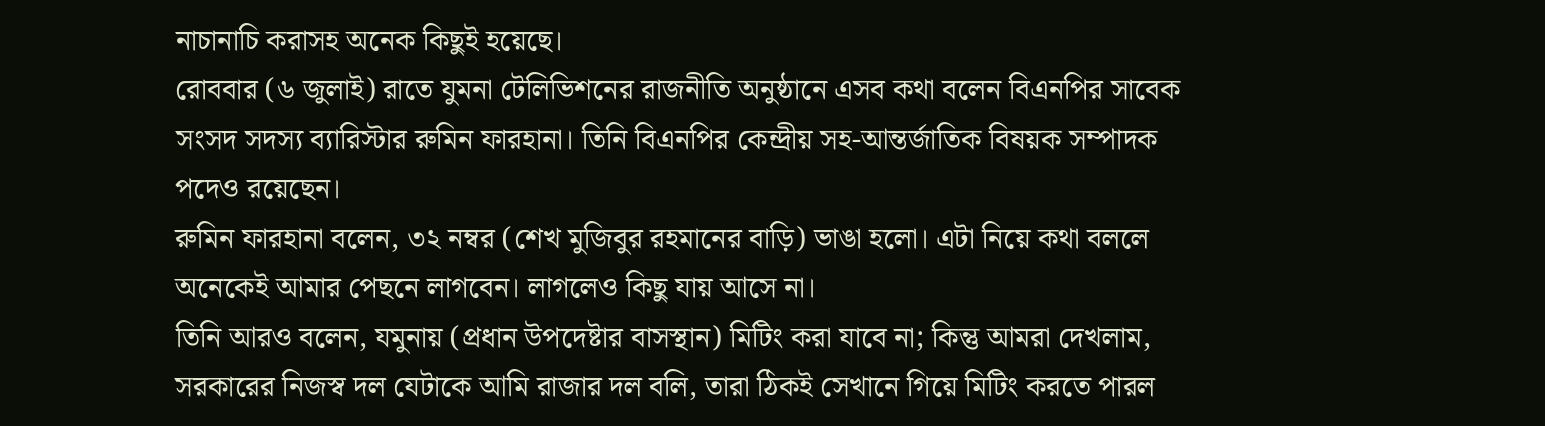নাচানাচি করাসহ অনেক কিছুই হয়েছে।
রোববার (৬ জুলাই) রাতে যুমনা টেলিভিশনের রাজনীতি অনুষ্ঠানে এসব কথা বলেন বিএনপির সাবেক সংসদ সদস্য ব্যারিস্টার রুমিন ফারহানা। তিনি বিএনপির কেন্দ্রীয় সহ-আন্তর্জাতিক বিষয়ক সম্পাদক পদেও রয়েছেন।
রুমিন ফারহানা বলেন, ৩২ নম্বর (শেখ মুজিবুর রহমানের বাড়ি) ভাঙা হলো। এটা নিয়ে কথা বললে অনেকেই আমার পেছনে লাগবেন। লাগলেও কিছু যায় আসে না।
তিনি আরও বলেন, যমুনায় (প্রধান উপদেষ্টার বাসস্থান) মিটিং করা যাবে না; কিন্তু আমরা দেখলাম, সরকারের নিজস্ব দল যেটাকে আমি রাজার দল বলি, তারা ঠিকই সেখানে গিয়ে মিটিং করতে পারল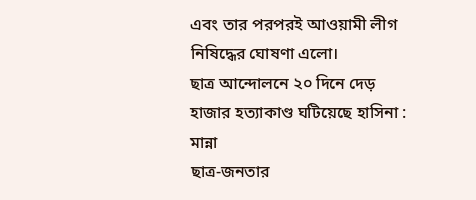এবং তার পরপরই আওয়ামী লীগ নিষিদ্ধের ঘোষণা এলো।
ছাত্র আন্দোলনে ২০ দিনে দেড় হাজার হত্যাকাণ্ড ঘটিয়েছে হাসিনা : মান্না
ছাত্র-জনতার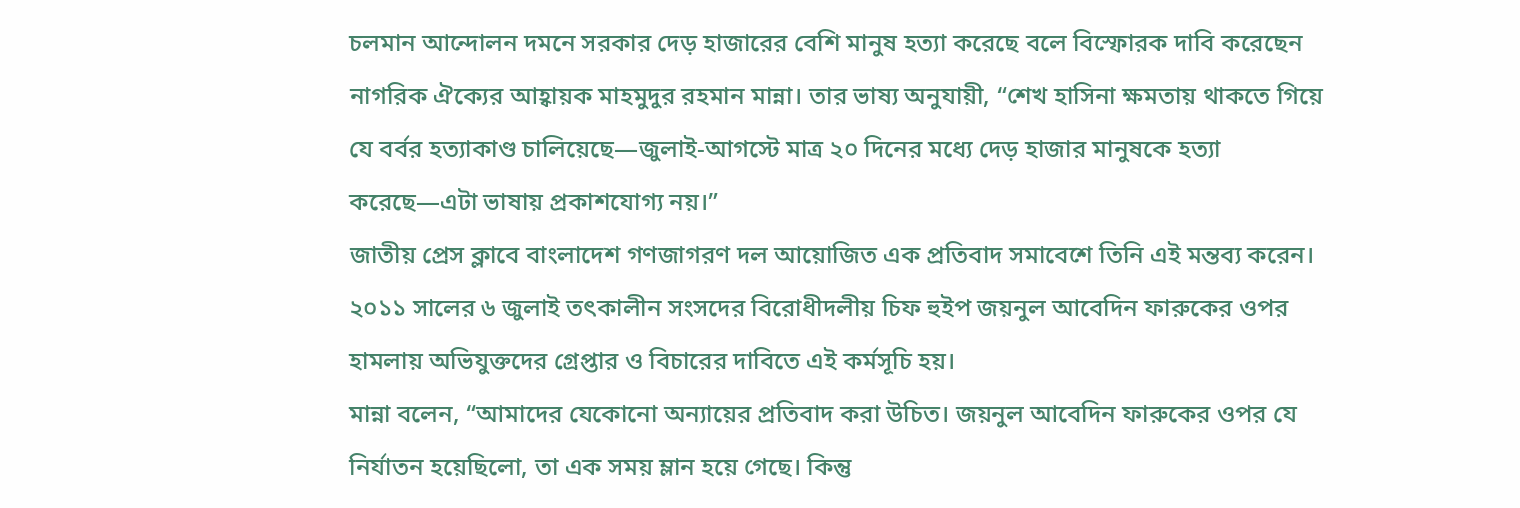চলমান আন্দোলন দমনে সরকার দেড় হাজারের বেশি মানুষ হত্যা করেছে বলে বিস্ফোরক দাবি করেছেন নাগরিক ঐক্যের আহ্বায়ক মাহমুদুর রহমান মান্না। তার ভাষ্য অনুযায়ী, “শেখ হাসিনা ক্ষমতায় থাকতে গিয়ে যে বর্বর হত্যাকাণ্ড চালিয়েছে—জুলাই-আগস্টে মাত্র ২০ দিনের মধ্যে দেড় হাজার মানুষকে হত্যা করেছে—এটা ভাষায় প্রকাশযোগ্য নয়।”
জাতীয় প্রেস ক্লাবে বাংলাদেশ গণজাগরণ দল আয়োজিত এক প্রতিবাদ সমাবেশে তিনি এই মন্তব্য করেন। ২০১১ সালের ৬ জুলাই তৎকালীন সংসদের বিরোধীদলীয় চিফ হুইপ জয়নুল আবেদিন ফারুকের ওপর হামলায় অভিযুক্তদের গ্রেপ্তার ও বিচারের দাবিতে এই কর্মসূচি হয়।
মান্না বলেন, “আমাদের যেকোনো অন্যায়ের প্রতিবাদ করা উচিত। জয়নুল আবেদিন ফারুকের ওপর যে নির্যাতন হয়েছিলো, তা এক সময় ম্লান হয়ে গেছে। কিন্তু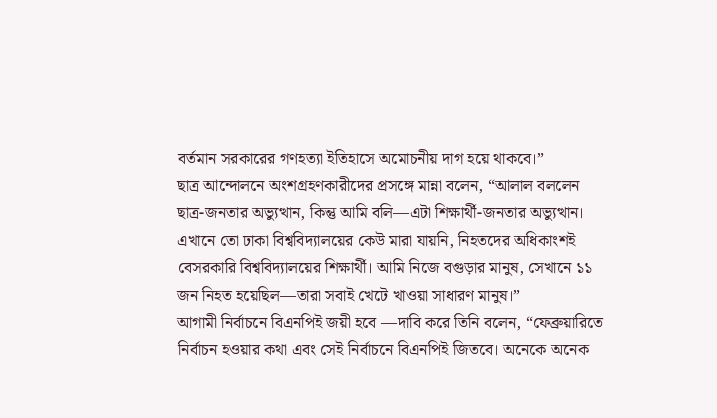বর্তমান সরকারের গণহত্যা ইতিহাসে অমোচনীয় দাগ হয়ে থাকবে।”
ছাত্র আন্দোলনে অংশগ্রহণকারীদের প্রসঙ্গে মান্না বলেন, “আলাল বললেন ছাত্র-জনতার অভ্যুত্থান, কিন্তু আমি বলি—এটা শিক্ষার্থী-জনতার অভ্যুত্থান। এখানে তো ঢাকা বিশ্ববিদ্যালয়ের কেউ মারা যায়নি, নিহতদের অধিকাংশই বেসরকারি বিশ্ববিদ্যালয়ের শিক্ষার্থী। আমি নিজে বগুড়ার মানুষ, সেখানে ১১ জন নিহত হয়েছিল—তারা সবাই খেটে খাওয়া সাধারণ মানুষ।”
আগামী নির্বাচনে বিএনপিই জয়ী হবে —দাবি করে তিনি বলেন, “ফেব্রুয়ারিতে নির্বাচন হওয়ার কথা এবং সেই নির্বাচনে বিএনপিই জিতবে। অনেকে অনেক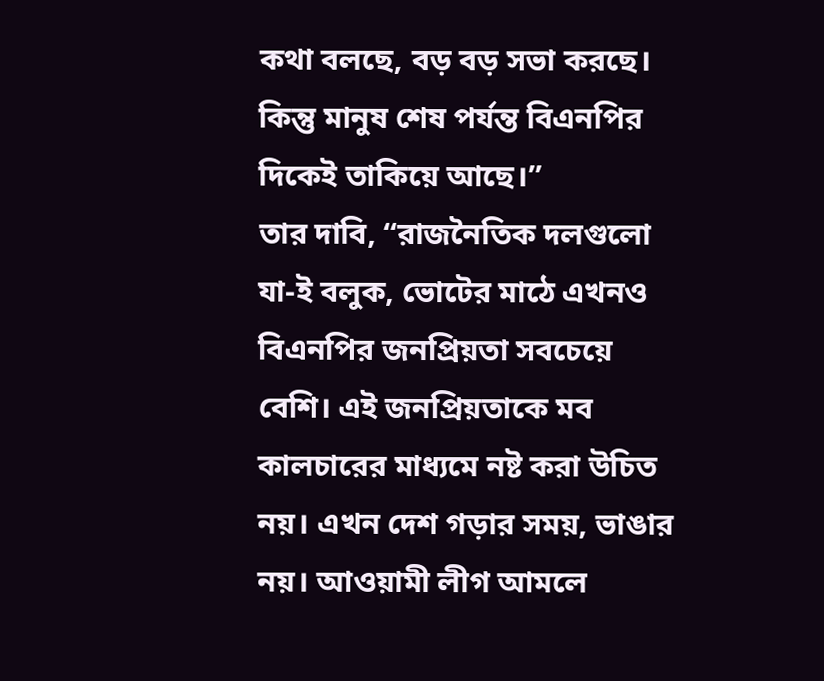কথা বলছে, বড় বড় সভা করছে। কিন্তু মানুষ শেষ পর্যন্ত বিএনপির দিকেই তাকিয়ে আছে।”
তার দাবি, “রাজনৈতিক দলগুলো যা-ই বলুক, ভোটের মাঠে এখনও বিএনপির জনপ্রিয়তা সবচেয়ে বেশি। এই জনপ্রিয়তাকে মব কালচারের মাধ্যমে নষ্ট করা উচিত নয়। এখন দেশ গড়ার সময়, ভাঙার নয়। আওয়ামী লীগ আমলে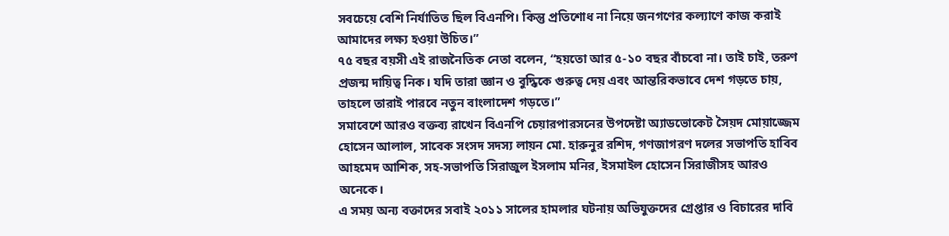সবচেয়ে বেশি নির্যাতিত ছিল বিএনপি। কিন্তু প্রতিশোধ না নিয়ে জনগণের কল্যাণে কাজ করাই আমাদের লক্ষ্য হওয়া উচিত।”
৭৫ বছর বয়সী এই রাজনৈতিক নেতা বলেন, “হয়তো আর ৫-১০ বছর বাঁচবো না। তাই চাই, তরুণ প্রজন্ম দায়িত্ব নিক। যদি তারা জ্ঞান ও বুদ্ধিকে গুরুত্ব দেয় এবং আন্তরিকভাবে দেশ গড়তে চায়, তাহলে তারাই পারবে নতুন বাংলাদেশ গড়তে।”
সমাবেশে আরও বক্তব্য রাখেন বিএনপি চেয়ারপারসনের উপদেষ্টা অ্যাডভোকেট সৈয়দ মোয়াজ্জেম হোসেন আলাল, সাবেক সংসদ সদস্য লায়ন মো. হারুনুর রশিদ, গণজাগরণ দলের সভাপতি হাবিব আহমেদ আশিক, সহ-সভাপতি সিরাজুল ইসলাম মনির, ইসমাইল হোসেন সিরাজীসহ আরও অনেকে।
এ সময় অন্য বক্তাদের সবাই ২০১১ সালের হামলার ঘটনায় অভিযুক্তদের গ্রেপ্তার ও বিচারের দাবি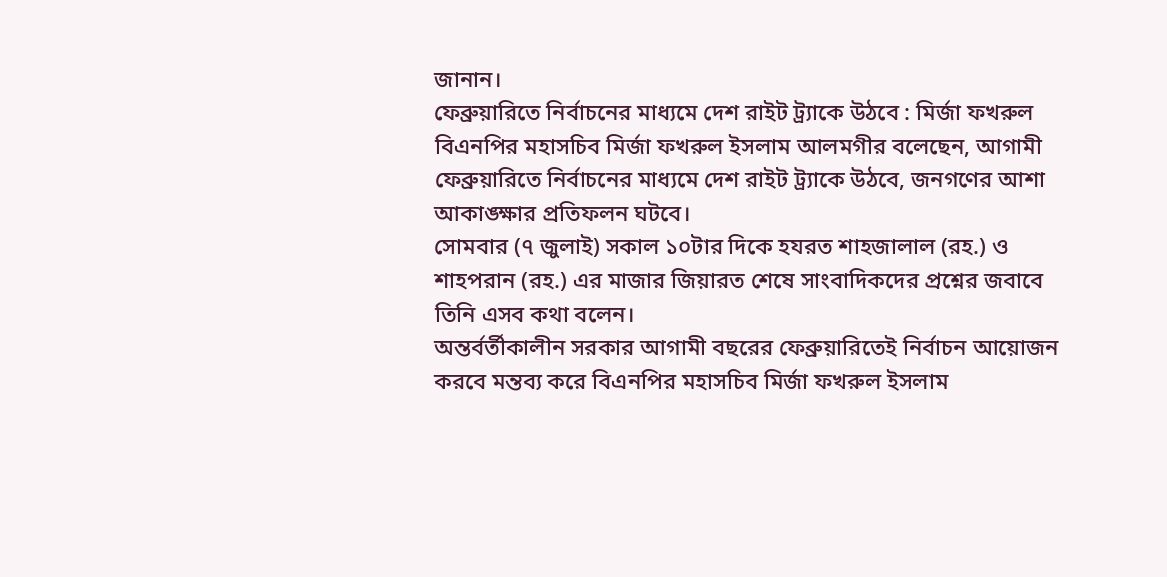জানান।
ফেব্রুয়ারিতে নির্বাচনের মাধ্যমে দেশ রাইট ট্র্যাকে উঠবে : মির্জা ফখরুল
বিএনপির মহাসচিব মির্জা ফখরুল ইসলাম আলমগীর বলেছেন, আগামী ফেব্রুয়ারিতে নির্বাচনের মাধ্যমে দেশ রাইট ট্র্যাকে উঠবে, জনগণের আশা আকাঙ্ক্ষার প্রতিফলন ঘটবে।
সোমবার (৭ জুলাই) সকাল ১০টার দিকে হযরত শাহজালাল (রহ.) ও শাহপরান (রহ.) এর মাজার জিয়ারত শেষে সাংবাদিকদের প্রশ্নের জবাবে তিনি এসব কথা বলেন।
অন্তর্বর্তীকালীন সরকার আগামী বছরের ফেব্রুয়ারিতেই নির্বাচন আয়োজন করবে মন্তব্য করে বিএনপির মহাসচিব মির্জা ফখরুল ইসলাম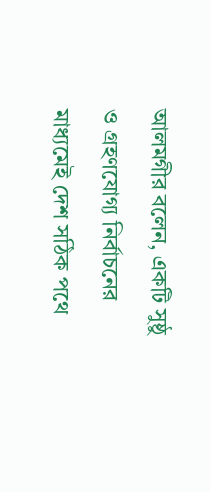আলমগীর বলেন, একটি সুষ্ঠু ও গ্রহণযোগ্য নির্বাচনের মাধ্যমেই দেশ সঠিক পথে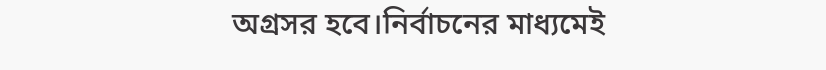অগ্রসর হবে।নির্বাচনের মাধ্যমেই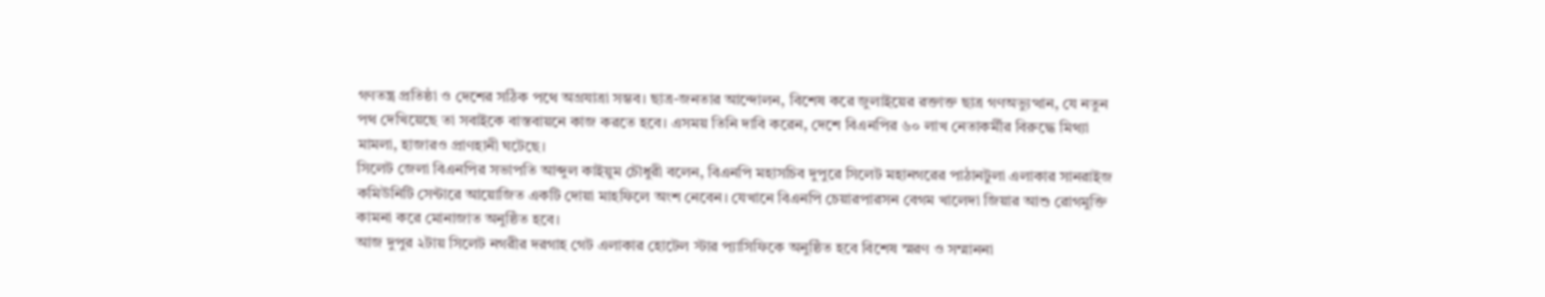গণতন্ত্র প্রতিষ্ঠা ও দেশের সঠিক পথে অগ্রযাত্রা সম্ভব। ছাত্র-জনতার আন্দোলন, বিশেষ করে জুলাইয়ের রক্তাক্ত ছাত্র গণঅভ্যুত্থান, যে নতুন পথ দেখিয়েছে তা সবাইকে বাস্তবায়নে কাজ করতে হবে। এসময় তিনি দাবি করেন, দেশে বিএনপির ৬০ লাখ নেতাকর্মীর বিরুদ্ধে মিথ্যা মামলা, হাজারও প্রাণহানী ঘটেছে।
সিলেট জেলা বিএনপির সভাপতি আব্দুল কাইয়ুম চৌধুরী বলেন, বিএনপি মহাসচিব দুপুরে সিলেট মহানগরের পাঠানটুলা এলাকার সানরাইজ কমিউনিটি সেন্টারে আয়োজিত একটি দোয়া মাহফিলে অংশ নেবেন। যেখানে বিএনপি চেয়ারপারসন বেগম খালেদা জিয়ার আশু রোগমুক্তি কামনা করে মোনাজাত অনুষ্ঠিত হবে।
আজ দুপুর ২টায় সিলেট নগরীর দরগাহ গেট এলাকার হোটেল স্টার প্যাসিফিকে অনুষ্ঠিত হবে বিশেষ স্মরণ ও সম্মাননা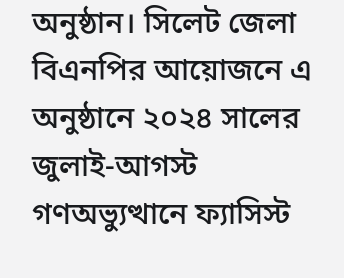অনুষ্ঠান। সিলেট জেলা বিএনপির আয়োজনে এ অনুষ্ঠানে ২০২৪ সালের জুলাই-আগস্ট গণঅভ্যুত্থানে ফ্যাসিস্ট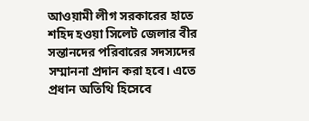আওয়ামী লীগ সরকারের হাতে শহিদ হওয়া সিলেট জেলার বীর সন্তানদের পরিবারের সদস্যদের সম্মাননা প্রদান করা হবে। এতে প্রধান অতিথি হিসেবে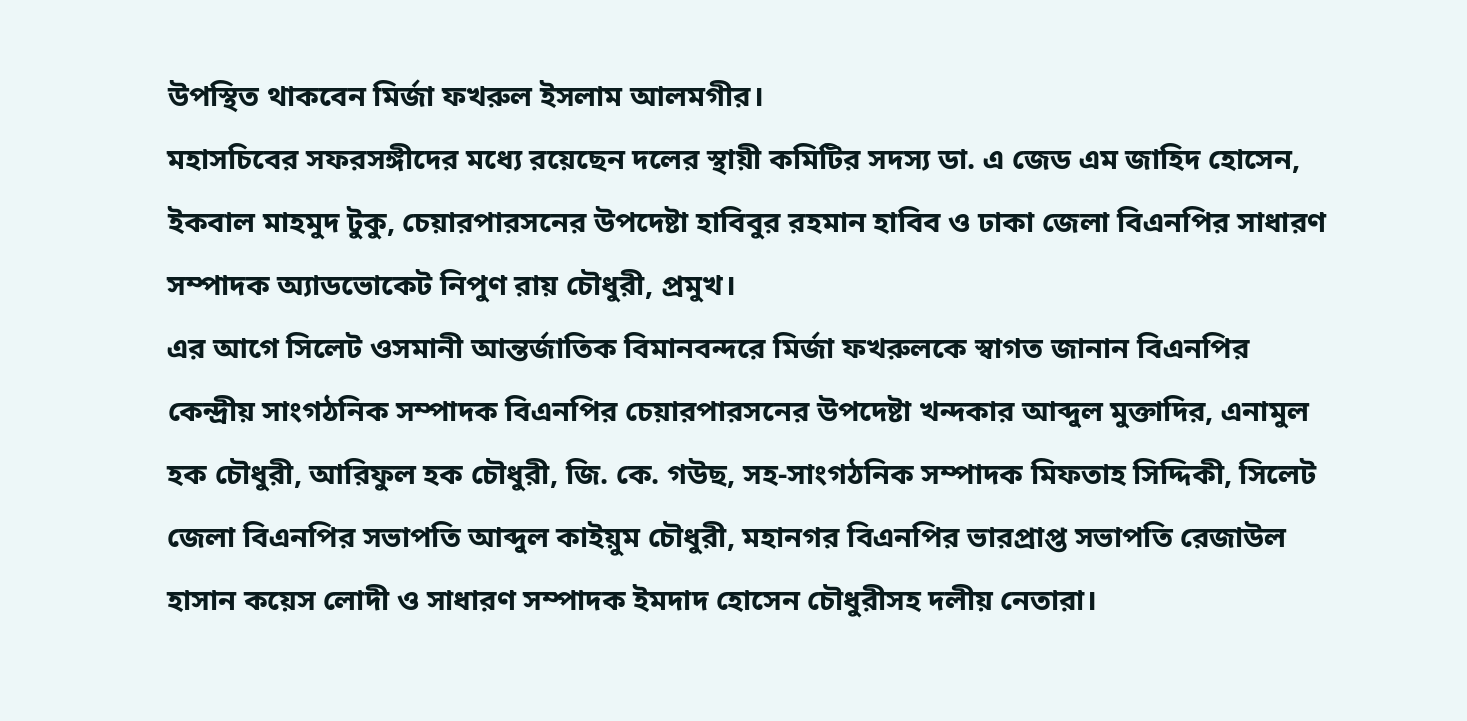উপস্থিত থাকবেন মির্জা ফখরুল ইসলাম আলমগীর।
মহাসচিবের সফরসঙ্গীদের মধ্যে রয়েছেন দলের স্থায়ী কমিটির সদস্য ডা. এ জেড এম জাহিদ হোসেন, ইকবাল মাহমুদ টুকু, চেয়ারপারসনের উপদেষ্টা হাবিবুর রহমান হাবিব ও ঢাকা জেলা বিএনপির সাধারণ সম্পাদক অ্যাডভোকেট নিপুণ রায় চৌধুরী, প্রমুখ।
এর আগে সিলেট ওসমানী আন্তর্জাতিক বিমানবন্দরে মির্জা ফখরুলকে স্বাগত জানান বিএনপির কেন্দ্রীয় সাংগঠনিক সম্পাদক বিএনপির চেয়ারপারসনের উপদেষ্টা খন্দকার আব্দুল মুক্তাদির, এনামুল হক চৌধুরী, আরিফুল হক চৌধুরী, জি. কে. গউছ, সহ-সাংগঠনিক সম্পাদক মিফতাহ সিদ্দিকী, সিলেট জেলা বিএনপির সভাপতি আব্দুল কাইয়ুম চৌধুরী, মহানগর বিএনপির ভারপ্রাপ্ত সভাপতি রেজাউল হাসান কয়েস লোদী ও সাধারণ সম্পাদক ইমদাদ হোসেন চৌধুরীসহ দলীয় নেতারা।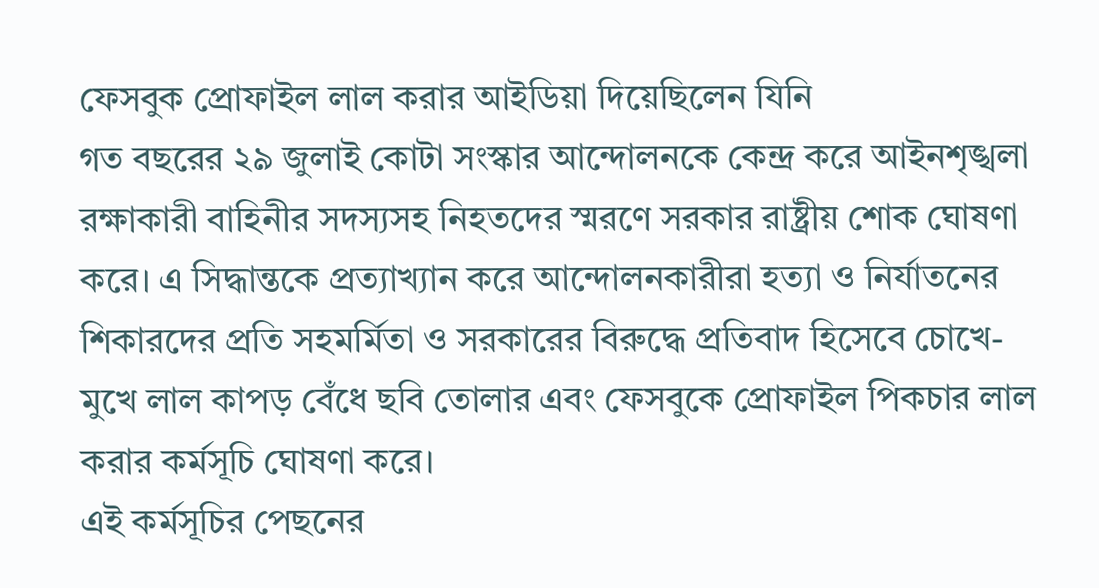ফেসবুক প্রোফাইল লাল করার আইডিয়া দিয়েছিলেন যিনি
গত বছরের ২৯ জুলাই কোটা সংস্কার আন্দোলনকে কেন্দ্র করে আইনশৃঙ্খলা রক্ষাকারী বাহিনীর সদস্যসহ নিহতদের স্মরণে সরকার রাষ্ট্রীয় শোক ঘোষণা করে। এ সিদ্ধান্তকে প্রত্যাখ্যান করে আন্দোলনকারীরা হত্যা ও নির্যাতনের শিকারদের প্রতি সহমর্মিতা ও সরকারের বিরুদ্ধে প্রতিবাদ হিসেবে চোখে-মুখে লাল কাপড় বেঁধে ছবি তোলার এবং ফেসবুকে প্রোফাইল পিকচার লাল করার কর্মসূচি ঘোষণা করে।
এই কর্মসূচির পেছনের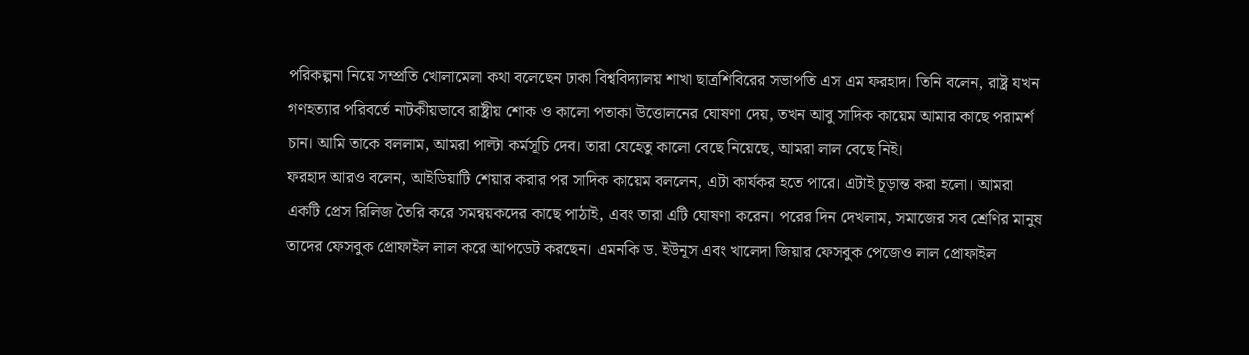পরিকল্পনা নিয়ে সম্প্রতি খোলামেলা কথা বলেছেন ঢাকা বিশ্ববিদ্যালয় শাখা ছাত্রশিবিরের সভাপতি এস এম ফরহাদ। তিনি বলেন, রাষ্ট্র যখন গণহত্যার পরিবর্তে নাটকীয়ভাবে রাষ্ট্রীয় শোক ও কালো পতাকা উত্তোলনের ঘোষণা দেয়, তখন আবু সাদিক কায়েম আমার কাছে পরামর্শ চান। আমি তাকে বললাম, আমরা পাল্টা কর্মসূচি দেব। তারা যেহেতু কালো বেছে নিয়েছে, আমরা লাল বেছে নিই।
ফরহাদ আরও বলেন, আইডিয়াটি শেয়ার করার পর সাদিক কায়েম বললেন, এটা কার্যকর হতে পারে। এটাই চূড়ান্ত করা হলো। আমরা একটি প্রেস রিলিজ তৈরি করে সমন্বয়কদের কাছে পাঠাই, এবং তারা এটি ঘোষণা করেন। পরের দিন দেখলাম, সমাজের সব শ্রেণির মানুষ তাদের ফেসবুক প্রোফাইল লাল করে আপডেট করছেন। এমনকি ড. ইউনূস এবং খালেদা জিয়ার ফেসবুক পেজেও লাল প্রোফাইল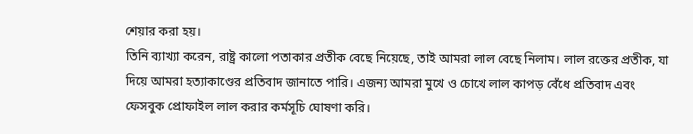শেয়ার করা হয়।
তিনি ব্যাখ্যা করেন, রাষ্ট্র কালো পতাকার প্রতীক বেছে নিয়েছে, তাই আমরা লাল বেছে নিলাম। লাল রক্তের প্রতীক, যা দিয়ে আমরা হত্যাকাণ্ডের প্রতিবাদ জানাতে পারি। এজন্য আমরা মুখে ও চোখে লাল কাপড় বেঁধে প্রতিবাদ এবং ফেসবুক প্রোফাইল লাল করার কর্মসূচি ঘোষণা করি।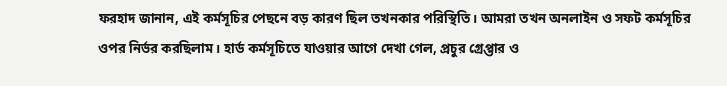ফরহাদ জানান, এই কর্মসূচির পেছনে বড় কারণ ছিল তখনকার পরিস্থিতি। আমরা তখন অনলাইন ও সফট কর্মসূচির ওপর নির্ভর করছিলাম। হার্ড কর্মসূচিতে যাওয়ার আগে দেখা গেল, প্রচুর গ্রেপ্তার ও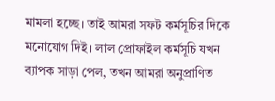মামলা হচ্ছে। তাই আমরা সফট কর্মসূচির দিকে মনোযোগ দিই। লাল প্রোফাইল কর্মসূচি যখন ব্যাপক সাড়া পেল, তখন আমরা অনুপ্রাণিত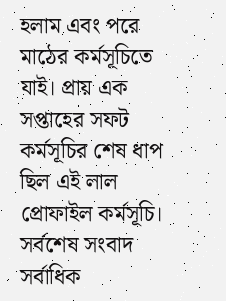হলাম এবং পরে মাঠের কর্মসূচিতে যাই। প্রায় এক সপ্তাহের সফট কর্মসূচির শেষ ধাপ ছিল এই লাল প্রোফাইল কর্মসূচি।
সর্বশেষ সংবাদ
সর্বাধিক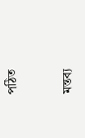পঠিত


মন্তব্য